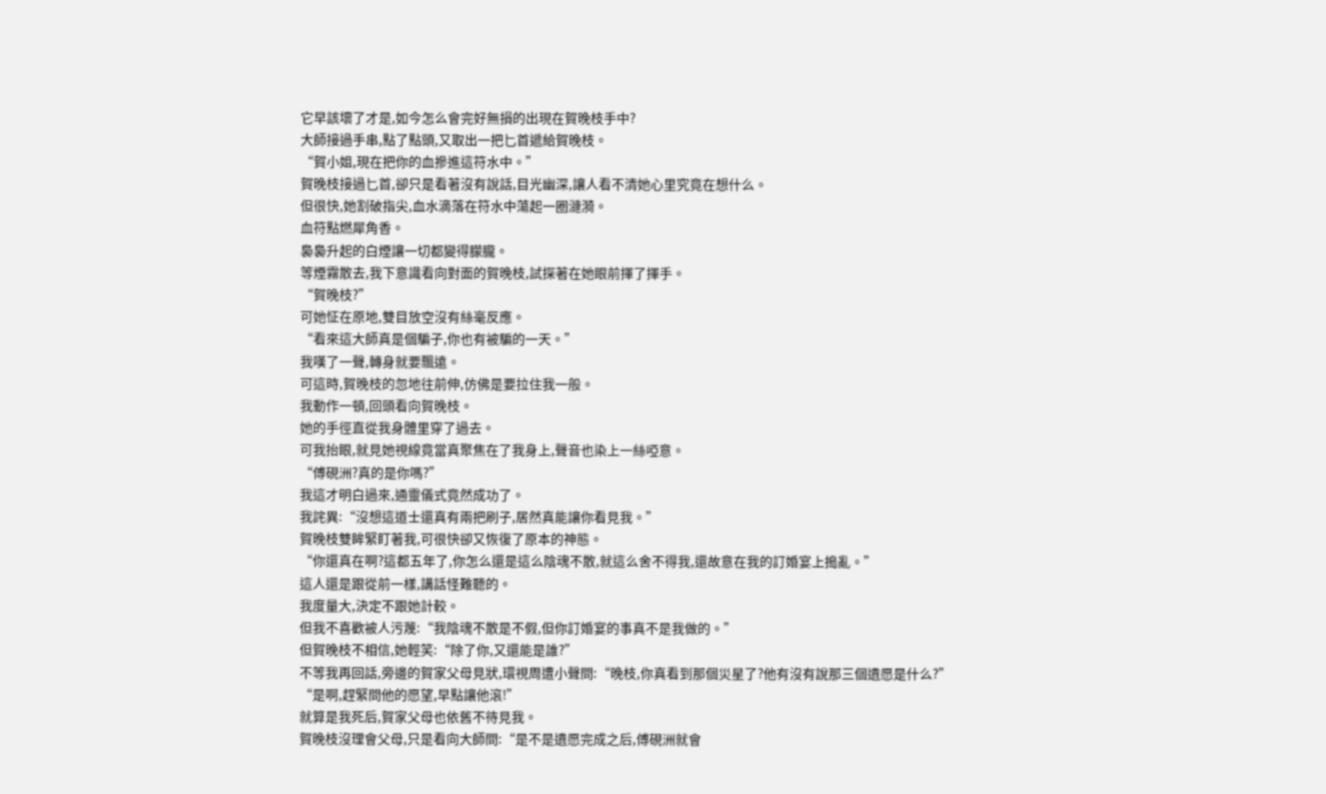它早該壞了才是,如今怎么會完好無損的出現在賀晚枝手中?
大師接過手串,點了點頭,又取出一把匕首遞給賀晚枝。
“賀小姐,現在把你的血摻進這符水中。”
賀晚枝接過匕首,卻只是看著沒有說話,目光幽深,讓人看不清她心里究竟在想什么。
但很快,她割破指尖,血水滴落在符水中蕩起一圈漣漪。
血符點燃犀角香。
裊裊升起的白煙讓一切都變得朦朧。
等煙霧散去,我下意識看向對面的賀晚枝,試探著在她眼前揮了揮手。
“賀晚枝?”
可她怔在原地,雙目放空沒有絲毫反應。
“看來這大師真是個騙子,你也有被騙的一天。”
我嘆了一聲,轉身就要飄遠。
可這時,賀晚枝的忽地往前伸,仿佛是要拉住我一般。
我動作一頓,回頭看向賀晚枝。
她的手徑直從我身體里穿了過去。
可我抬眼,就見她視線竟當真聚焦在了我身上,聲音也染上一絲啞意。
“傅硯洲?真的是你嗎?”
我這才明白過來,通靈儀式竟然成功了。
我詫異:“沒想這道士還真有兩把刷子,居然真能讓你看見我。”
賀晚枝雙眸緊盯著我,可很快卻又恢復了原本的神態。
“你還真在啊?這都五年了,你怎么還是這么陰魂不散,就這么舍不得我,還故意在我的訂婚宴上搗亂。”
這人還是跟從前一樣,講話怪難聽的。
我度量大,決定不跟她計較。
但我不喜歡被人污蔑:“我陰魂不散是不假,但你訂婚宴的事真不是我做的。”
但賀晚枝不相信,她輕笑:“除了你,又還能是誰?”
不等我再回話,旁邊的賀家父母見狀,環視周遭小聲問:“晚枝,你真看到那個災星了?他有沒有說那三個遺愿是什么?”
“是啊,趕緊問他的愿望,早點讓他滾!”
就算是我死后,賀家父母也依舊不待見我。
賀晚枝沒理會父母,只是看向大師問:“是不是遺愿完成之后,傅硯洲就會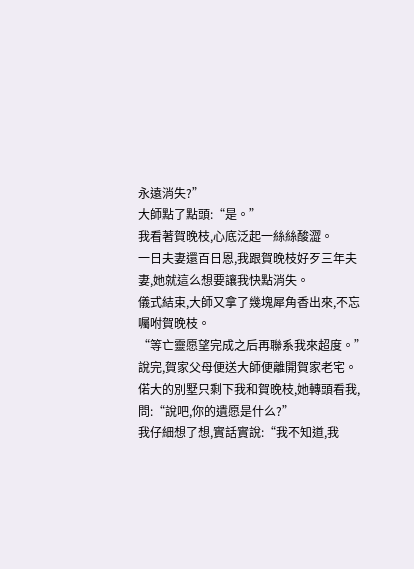永遠消失?”
大師點了點頭:“是。”
我看著賀晚枝,心底泛起一絲絲酸澀。
一日夫妻還百日恩,我跟賀晚枝好歹三年夫妻,她就這么想要讓我快點消失。
儀式結束,大師又拿了幾塊犀角香出來,不忘囑咐賀晚枝。
“等亡靈愿望完成之后再聯系我來超度。”
說完,賀家父母便送大師便離開賀家老宅。
偌大的別墅只剩下我和賀晚枝,她轉頭看我,問:“說吧,你的遺愿是什么?”
我仔細想了想,實話實說:“我不知道,我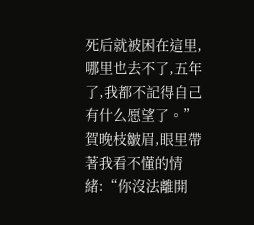死后就被困在這里,哪里也去不了,五年了,我都不記得自己有什么愿望了。”
賀晚枝皺眉,眼里帶著我看不懂的情緒:“你沒法離開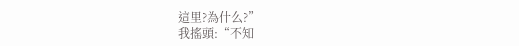這里?為什么?”
我搖頭:“不知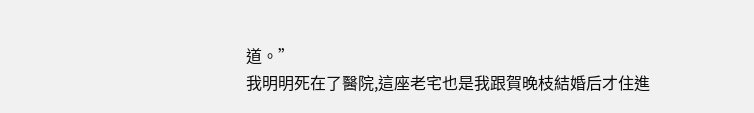道。”
我明明死在了醫院,這座老宅也是我跟賀晚枝結婚后才住進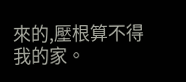來的,壓根算不得我的家。